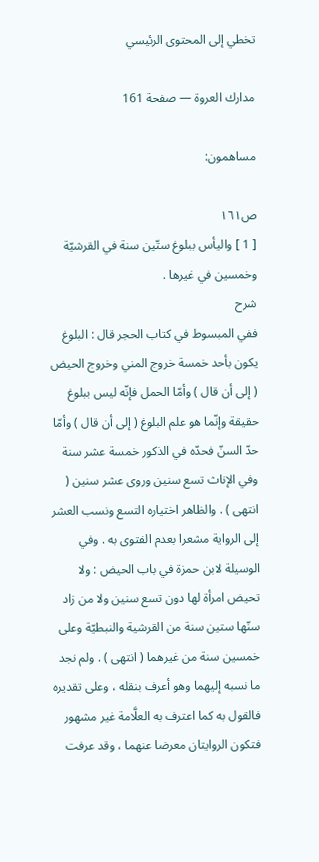تخطي إلى المحتوى الرئيسي

مدارك العروة — صفحة 161

مساهمون:

ص١٦١
[ 1 ] واليأس ببلوغ ستّين سنة في القرشيّة وخمسين في غيرها .
شرح
ففي المبسوط في كتاب الحجر قال : البلوغ يكون بأحد خمسة خروج المني وخروج الحيض ( إلى أن قال ) وأمّا الحمل فإنّه ليس ببلوغ حقيقة وإنّما هو علم البلوغ ( إلى أن قال ) وأمّا حدّ السنّ فحدّه في الذكور خمسة عشر سنة وفي الإناث تسع سنين وروى عشر سنين ( انتهى ) . والظاهر اختياره التسع ونسب العشر إلى الرواية مشعرا بعدم الفتوى به . وفي الوسيلة لابن حمزة في باب الحيض : ولا تحيض امرأة لها دون تسع سنين ولا من زاد سنّها ستين سنة من القرشية والنبطيّة وعلى خمسين سنة من غيرهما ( انتهى ) . ولم نجد ما نسبه إليهما وهو أعرف بنقله ، وعلى تقديره فالقول به كما اعترف به العلَّامة غير مشهور فتكون الروايتان معرضا عنهما ، وقد عرفت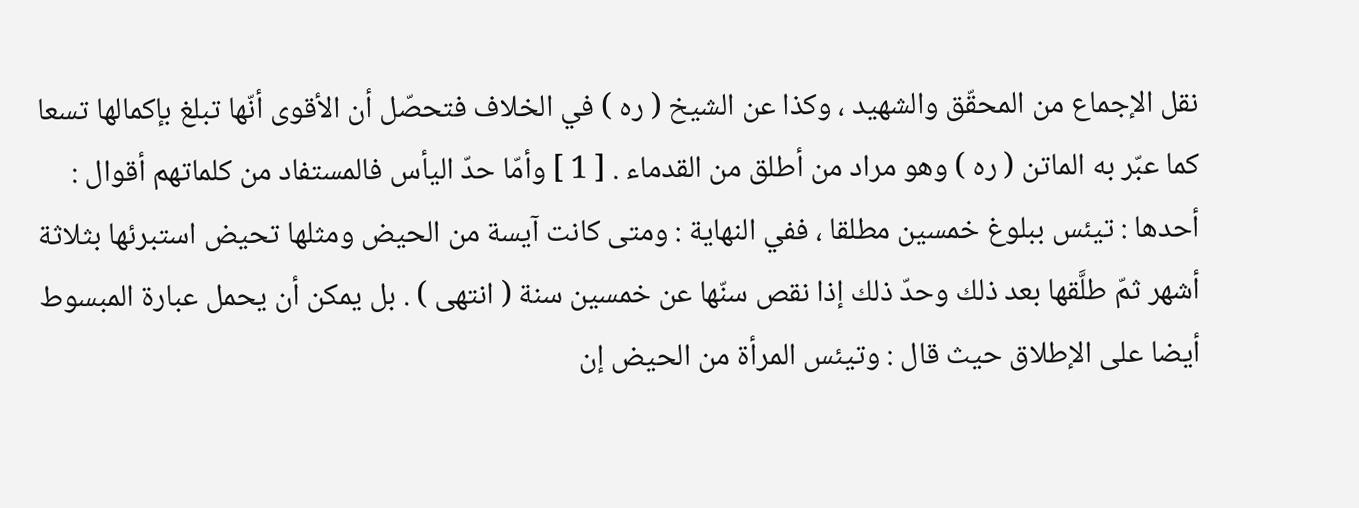نقل الإجماع من المحقّق والشهيد ، وكذا عن الشيخ ( ره ) في الخلاف فتحصّل أن الأقوى أنّها تبلغ بإكمالها تسعا كما عبّر به الماتن ( ره ) وهو مراد من أطلق من القدماء . [ 1 ] وأمّا حدّ اليأس فالمستفاد من كلماتهم أقوال : أحدها : تيئس ببلوغ خمسين مطلقا ، ففي النهاية : ومتى كانت آيسة من الحيض ومثلها تحيض استبرئها بثلاثة أشهر ثمّ طلَّقها بعد ذلك وحدّ ذلك إذا نقص سنّها عن خمسين سنة ( انتهى ) . بل يمكن أن يحمل عبارة المبسوط أيضا على الإطلاق حيث قال : وتيئس المرأة من الحيض إن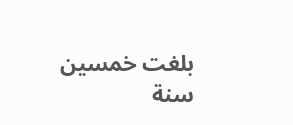بلغت خمسين سنة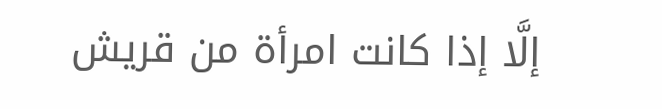إلَّا إذا كانت امرأة من قريش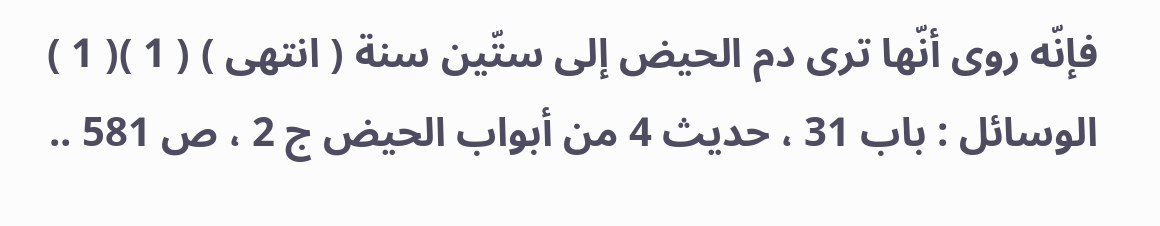فإنّه روى أنّها ترى دم الحيض إلى ستّين سنة ( انتهى ) ( 1 )( 1 ) الوسائل : باب 31 ، حديث 4 من أبواب الحيض ج 2 ، ص 581 ..